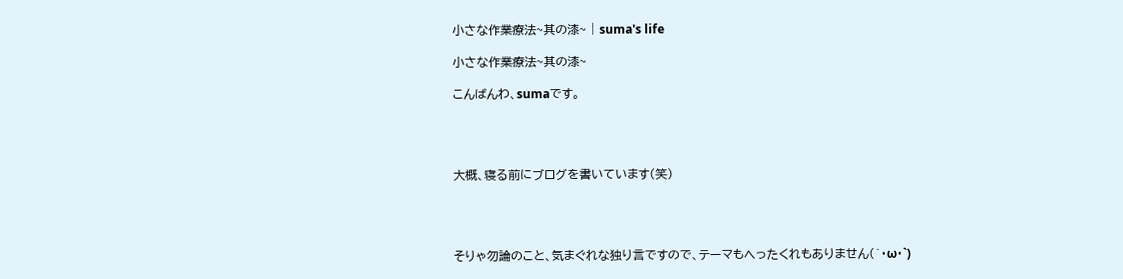小さな作業療法~其の漆~ | suma's life

小さな作業療法~其の漆~

こんばんわ、sumaです。




大概、寝る前にブログを書いています(笑)




そりゃ勿論のこと、気まぐれな独り言ですので、テーマもへったくれもありません(´・ω・`)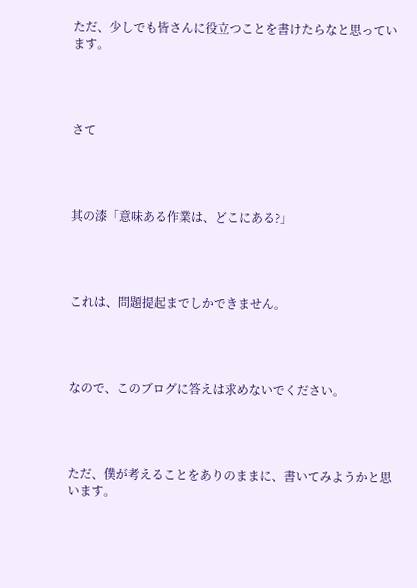ただ、少しでも皆さんに役立つことを書けたらなと思っています。




さて




其の漆「意味ある作業は、どこにある?」




これは、問題提起までしかできません。




なので、このブログに答えは求めないでください。




ただ、僕が考えることをありのままに、書いてみようかと思います。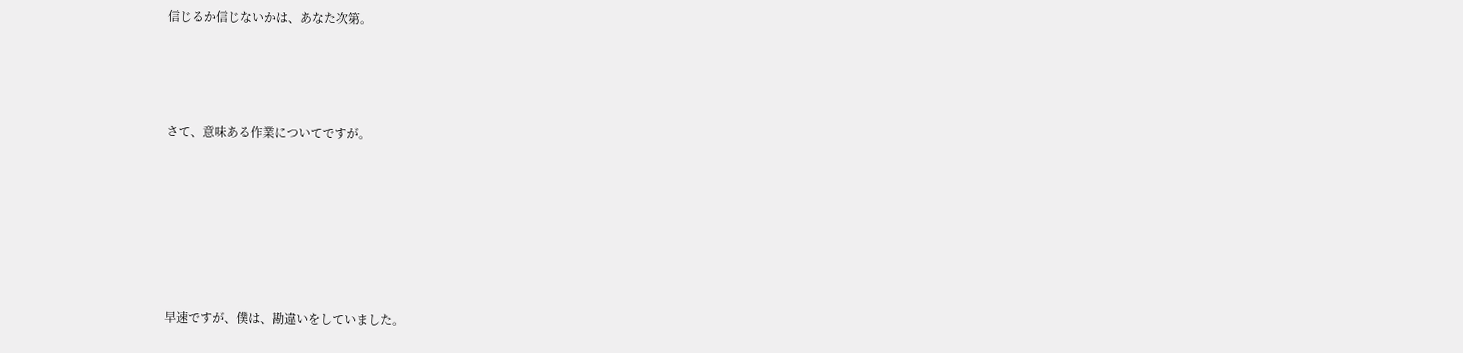信じるか信じないかは、あなた次第。




さて、意味ある作業についてですが。







早速ですが、僕は、勘違いをしていました。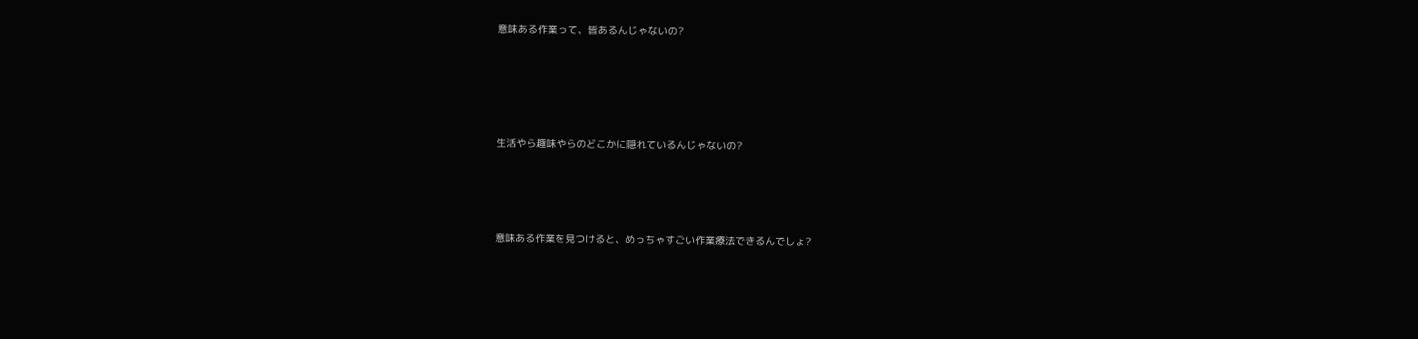意味ある作業って、皆あるんじゃないの?





生活やら趣味やらのどこかに隠れているんじゃないの?




意味ある作業を見つけると、めっちゃすごい作業療法できるんでしょ?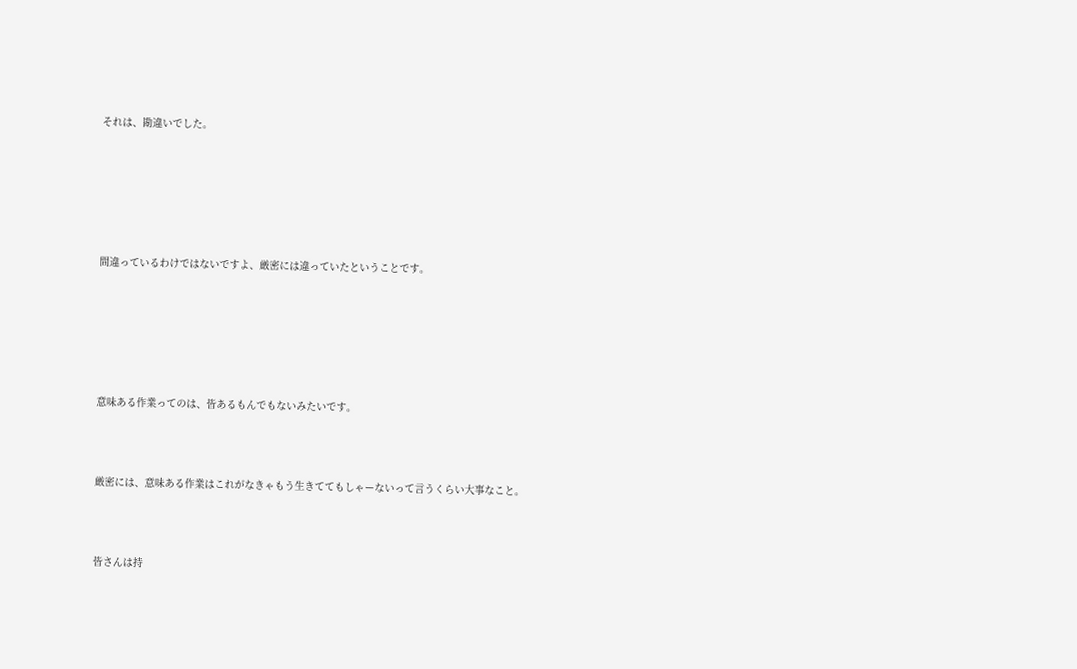それは、勘違いでした。






間違っているわけではないですよ、厳密には違っていたということです。






意味ある作業ってのは、皆あるもんでもないみたいです。



厳密には、意味ある作業はこれがなきゃもう生きててもしゃーないって言うくらい大事なこと。



皆さんは持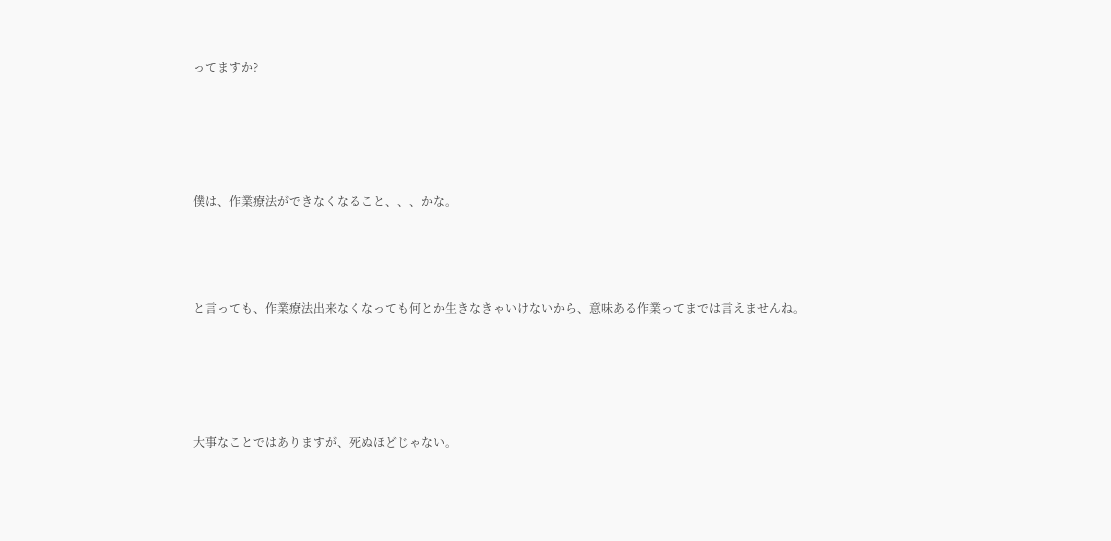ってますか?




僕は、作業療法ができなくなること、、、かな。



と言っても、作業療法出来なくなっても何とか生きなきゃいけないから、意味ある作業ってまでは言えませんね。




大事なことではありますが、死ぬほどじゃない。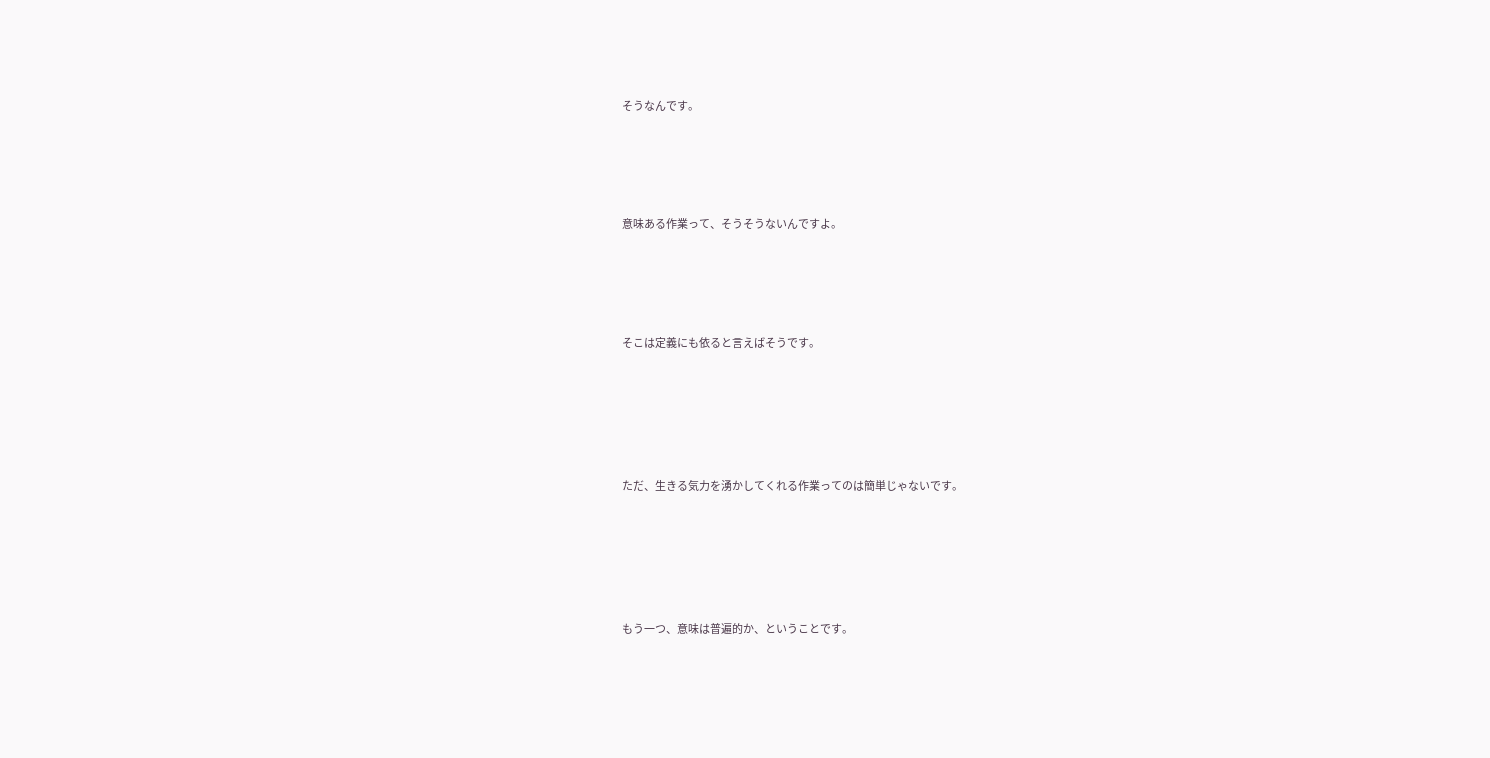そうなんです。




意味ある作業って、そうそうないんですよ。




そこは定義にも依ると言えばそうです。





ただ、生きる気力を湧かしてくれる作業ってのは簡単じゃないです。





もう一つ、意味は普遍的か、ということです。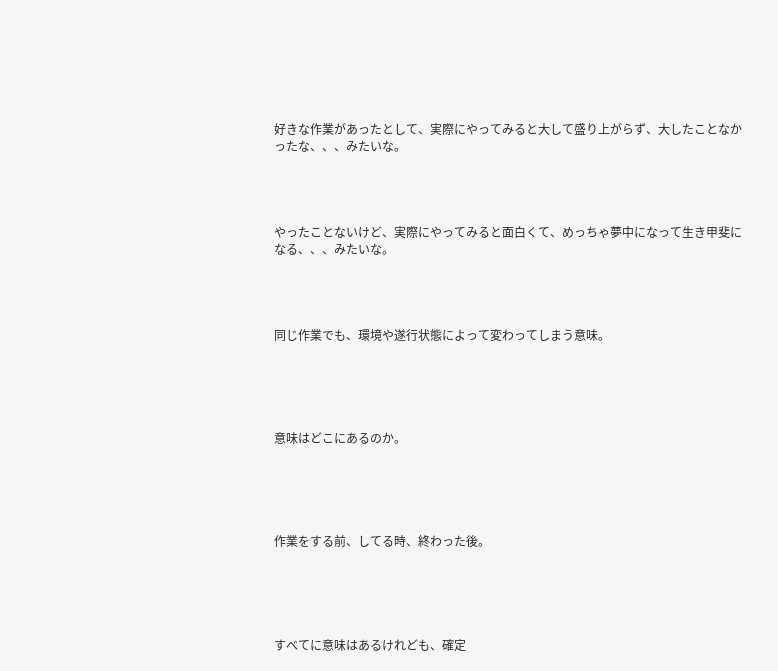好きな作業があったとして、実際にやってみると大して盛り上がらず、大したことなかったな、、、みたいな。




やったことないけど、実際にやってみると面白くて、めっちゃ夢中になって生き甲斐になる、、、みたいな。




同じ作業でも、環境や遂行状態によって変わってしまう意味。





意味はどこにあるのか。





作業をする前、してる時、終わった後。





すべてに意味はあるけれども、確定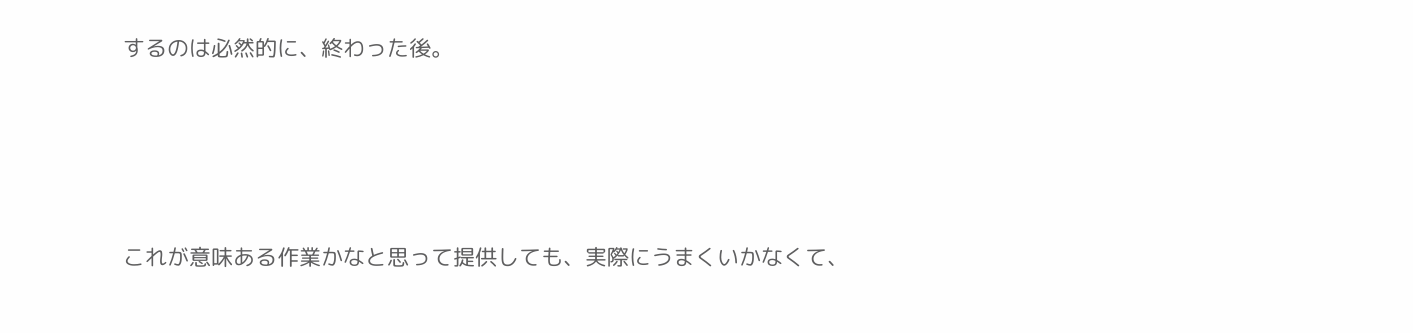するのは必然的に、終わった後。




これが意味ある作業かなと思って提供しても、実際にうまくいかなくて、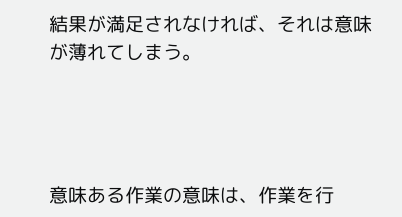結果が満足されなければ、それは意味が薄れてしまう。




意味ある作業の意味は、作業を行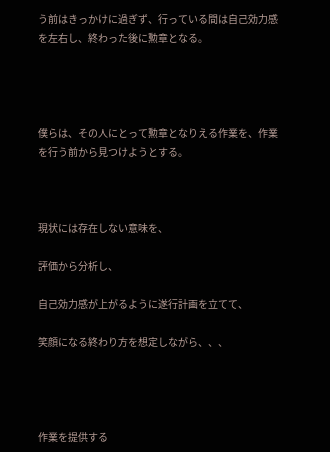う前はきっかけに過ぎず、行っている間は自己効力感を左右し、終わった後に勲章となる。




僕らは、その人にとって勲章となりえる作業を、作業を行う前から見つけようとする。



現状には存在しない意味を、

評価から分析し、

自己効力感が上がるように遂行計画を立てて、

笑顔になる終わり方を想定しながら、、、




作業を提供する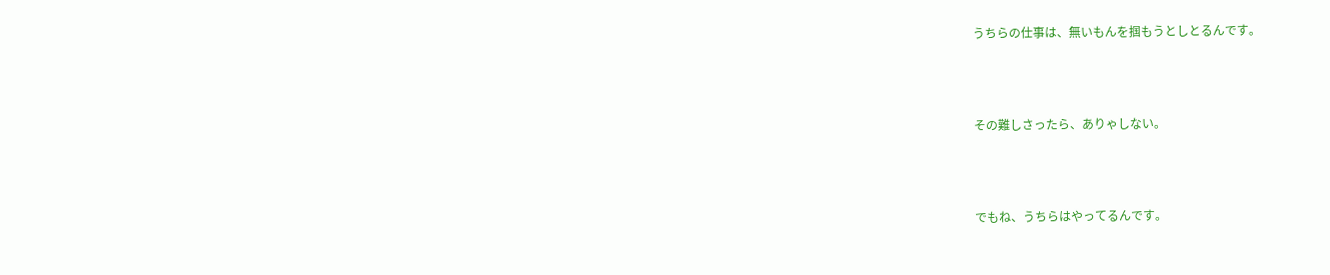うちらの仕事は、無いもんを掴もうとしとるんです。




その難しさったら、ありゃしない。




でもね、うちらはやってるんです。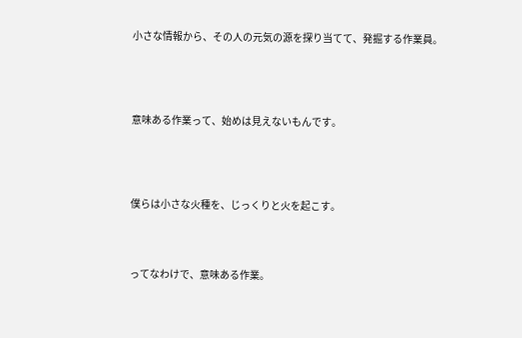小さな情報から、その人の元気の源を探り当てて、発掘する作業員。





意味ある作業って、始めは見えないもんです。





僕らは小さな火種を、じっくりと火を起こす。




ってなわけで、意味ある作業。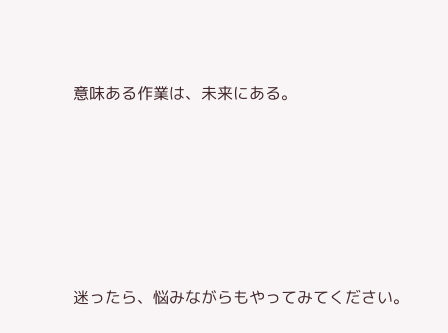意味ある作業は、未来にある。






迷ったら、悩みながらもやってみてください。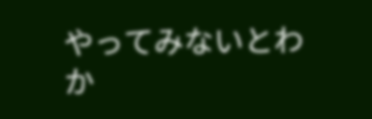やってみないとわか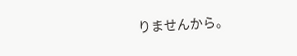りませんから。